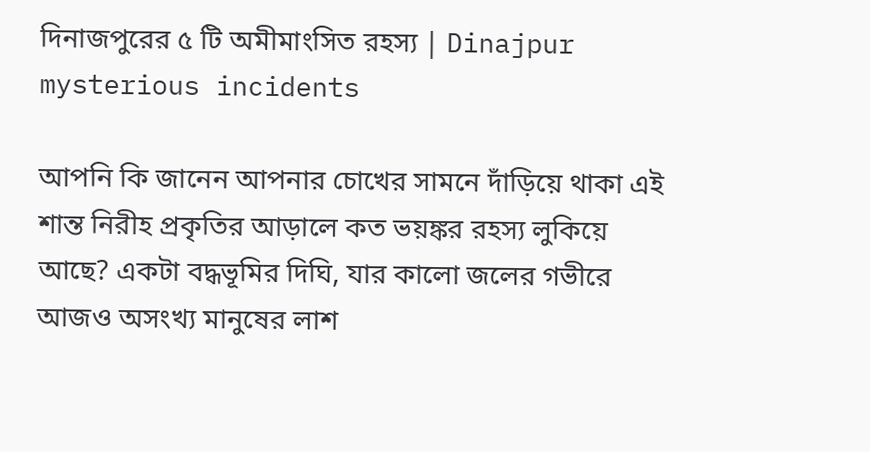দিনাজপুরের ৫ টি অমীমাংসিত রহস্য | Dinajpur mysterious incidents

আপনি কি জানেন আপনার চোখের সামনে দাঁড়িয়ে থাকা এই শান্ত নিরীহ প্রকৃতির আড়ালে কত ভয়ঙ্কর রহস্য লুকিয়ে আছে? একটা বদ্ধভূমির দিঘি, যার কালো জলের গভীরে আজও অসংখ্য মানুষের লাশ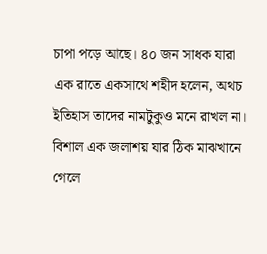চাপা পড়ে আছে। ৪০ জন সাধক যারা এক রাতে একসাথে শহীদ হলেন, অথচ ইতিহাস তাদের নামটুকুও মনে রাখল না। বিশাল এক জলাশয় যার ঠিক মাঝখানে গেলে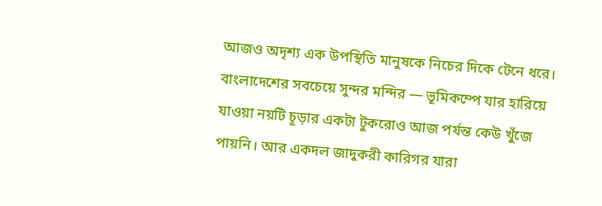আজও অদৃশ্য এক উপস্থিতি মানুষকে নিচের দিকে টেনে ধরে। বাংলাদেশের সবচেয়ে সুন্দর মন্দির — ভূমিকম্পে যার হারিয়ে যাওয়া নয়টি চূড়ার একটা টুকরোও আজ পর্যন্ত কেউ খুঁজে পায়নি। আর একদল জাদুকরী কারিগর যারা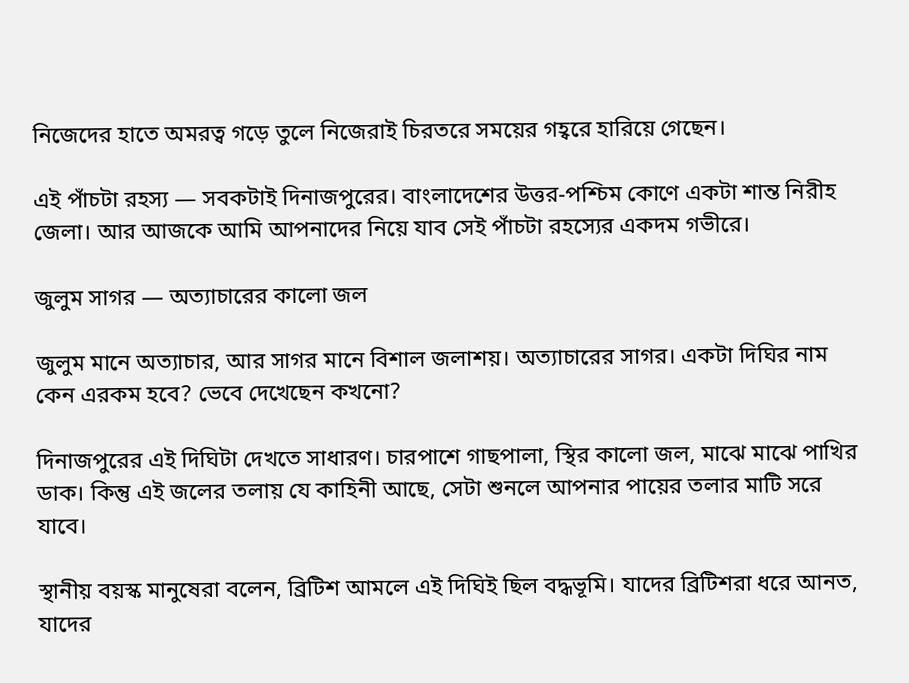নিজেদের হাতে অমরত্ব গড়ে তুলে নিজেরাই চিরতরে সময়ের গহ্বরে হারিয়ে গেছেন।

এই পাঁচটা রহস্য — সবকটাই দিনাজপুরের। বাংলাদেশের উত্তর-পশ্চিম কোণে একটা শান্ত নিরীহ জেলা। আর আজকে আমি আপনাদের নিয়ে যাব সেই পাঁচটা রহস্যের একদম গভীরে।

জুলুম সাগর — অত্যাচারের কালো জল

জুলুম মানে অত্যাচার, আর সাগর মানে বিশাল জলাশয়। অত্যাচারের সাগর। একটা দিঘির নাম কেন এরকম হবে? ভেবে দেখেছেন কখনো?

দিনাজপুরের এই দিঘিটা দেখতে সাধারণ। চারপাশে গাছপালা, স্থির কালো জল, মাঝে মাঝে পাখির ডাক। কিন্তু এই জলের তলায় যে কাহিনী আছে, সেটা শুনলে আপনার পায়ের তলার মাটি সরে যাবে।

স্থানীয় বয়স্ক মানুষেরা বলেন, ব্রিটিশ আমলে এই দিঘিই ছিল বদ্ধভূমি। যাদের ব্রিটিশরা ধরে আনত, যাদের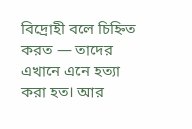বিদ্রোহী বলে চিহ্নিত করত — তাদের এখানে এনে হত্যা করা হত। আর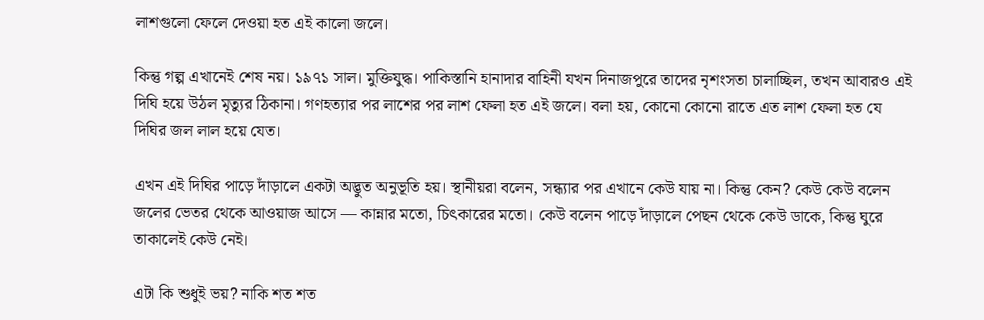লাশগুলো ফেলে দেওয়া হত এই কালো জলে।

কিন্তু গল্প এখানেই শেষ নয়। ১৯৭১ সাল। মুক্তিযুদ্ধ। পাকিস্তানি হানাদার বাহিনী যখন দিনাজপুরে তাদের নৃশংসতা চালাচ্ছিল, তখন আবারও এই দিঘি হয়ে উঠল মৃত্যুর ঠিকানা। গণহত্যার পর লাশের পর লাশ ফেলা হত এই জলে। বলা হয়, কোনো কোনো রাতে এত লাশ ফেলা হত যে দিঘির জল লাল হয়ে যেত।

এখন এই দিঘির পাড়ে দাঁড়ালে একটা অদ্ভুত অনুভূতি হয়। স্থানীয়রা বলেন, সন্ধ্যার পর এখানে কেউ যায় না। কিন্তু কেন? কেউ কেউ বলেন জলের ভেতর থেকে আওয়াজ আসে — কান্নার মতো, চিৎকারের মতো। কেউ বলেন পাড়ে দাঁড়ালে পেছন থেকে কেউ ডাকে, কিন্তু ঘুরে তাকালেই কেউ নেই।

এটা কি শুধুই ভয়? নাকি শত শত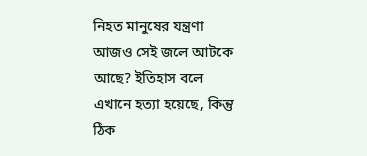নিহত মানুষের যন্ত্রণা আজও সেই জলে আটকে আছে? ইতিহাস বলে এখানে হত্যা হয়েছে, কিন্তু ঠিক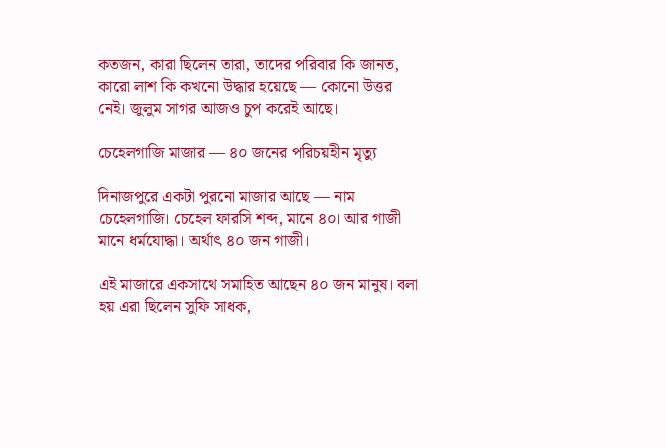কতজন, কারা ছিলেন তারা, তাদের পরিবার কি জানত, কারো লাশ কি কখনো উদ্ধার হয়েছে — কোনো উত্তর নেই। জুলুম সাগর আজও চুপ করেই আছে।

চেহেলগাজি মাজার — ৪০ জনের পরিচয়হীন মৃত্যু

দিনাজপুরে একটা পুরনো মাজার আছে — নাম চেহেলগাজি। চেহেল ফারসি শব্দ, মানে ৪০। আর গাজী মানে ধর্মযোদ্ধা। অর্থাৎ ৪০ জন গাজী।

এই মাজারে একসাথে সমাহিত আছেন ৪০ জন মানুষ। বলা হয় এরা ছিলেন সুফি সাধক,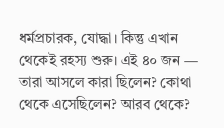ধর্মপ্রচারক, যোদ্ধা। কিন্তু এখান থেকেই রহস্য শুরু। এই ৪০ জন — তারা আসলে কারা ছিলেন? কোথা থেকে এসেছিলেন? আরব থেকে?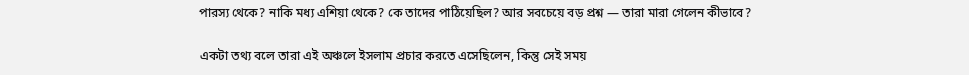পারস্য থেকে? নাকি মধ্য এশিয়া থেকে? কে তাদের পাঠিয়েছিল? আর সবচেয়ে বড় প্রশ্ন — তারা মারা গেলেন কীভাবে?

একটা তথ্য বলে তারা এই অঞ্চলে ইসলাম প্রচার করতে এসেছিলেন, কিন্তু সেই সময়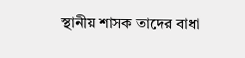স্থানীয় শাসক তাদের বাধা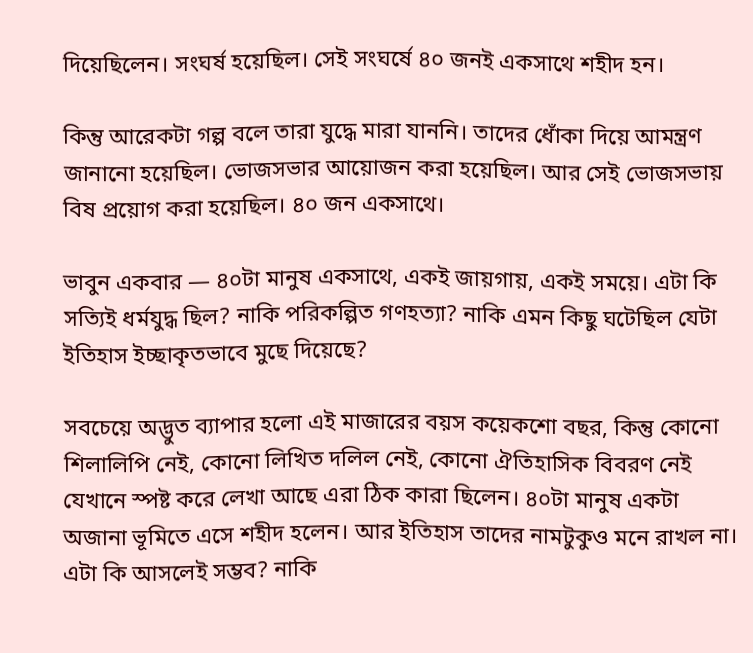দিয়েছিলেন। সংঘর্ষ হয়েছিল। সেই সংঘর্ষে ৪০ জনই একসাথে শহীদ হন।

কিন্তু আরেকটা গল্প বলে তারা যুদ্ধে মারা যাননি। তাদের ধোঁকা দিয়ে আমন্ত্রণ জানানো হয়েছিল। ভোজসভার আয়োজন করা হয়েছিল। আর সেই ভোজসভায় বিষ প্রয়োগ করা হয়েছিল। ৪০ জন একসাথে।

ভাবুন একবার — ৪০টা মানুষ একসাথে, একই জায়গায়, একই সময়ে। এটা কি সত্যিই ধর্মযুদ্ধ ছিল? নাকি পরিকল্পিত গণহত্যা? নাকি এমন কিছু ঘটেছিল যেটা ইতিহাস ইচ্ছাকৃতভাবে মুছে দিয়েছে?

সবচেয়ে অদ্ভুত ব্যাপার হলো এই মাজারের বয়স কয়েকশো বছর, কিন্তু কোনো শিলালিপি নেই, কোনো লিখিত দলিল নেই, কোনো ঐতিহাসিক বিবরণ নেই যেখানে স্পষ্ট করে লেখা আছে এরা ঠিক কারা ছিলেন। ৪০টা মানুষ একটা অজানা ভূমিতে এসে শহীদ হলেন। আর ইতিহাস তাদের নামটুকুও মনে রাখল না। এটা কি আসলেই সম্ভব? নাকি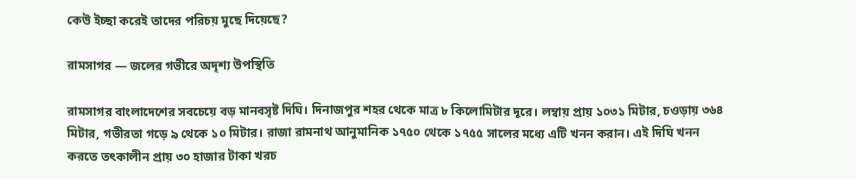কেউ ইচ্ছা করেই তাদের পরিচয় মুছে দিয়েছে?

রামসাগর — জলের গভীরে অদৃশ্য উপস্থিতি

রামসাগর বাংলাদেশের সবচেয়ে বড় মানবসৃষ্ট দিঘি। দিনাজপুর শহর থেকে মাত্র ৮ কিলোমিটার দূরে। লম্বায় প্রায় ১০৩১ মিটার, চওড়ায় ৩৬৪ মিটার, গভীরতা গড়ে ৯ থেকে ১০ মিটার। রাজা রামনাথ আনুমানিক ১৭৫০ থেকে ১৭৫৫ সালের মধ্যে এটি খনন করান। এই দিঘি খনন করতে তৎকালীন প্রায় ৩০ হাজার টাকা খরচ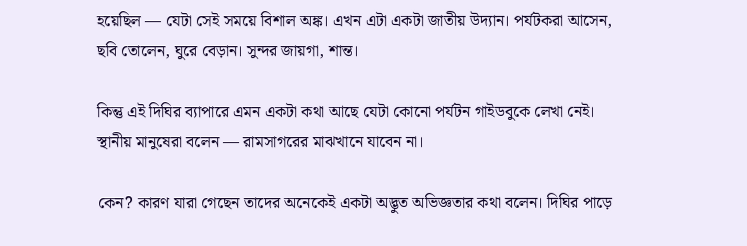হয়েছিল — যেটা সেই সময়ে বিশাল অঙ্ক। এখন এটা একটা জাতীয় উদ্যান। পর্যটকরা আসেন, ছবি তোলেন, ঘুরে বেড়ান। সুন্দর জায়গা, শান্ত।

কিন্তু এই দিঘির ব্যাপারে এমন একটা কথা আছে যেটা কোনো পর্যটন গাইডবুকে লেখা নেই। স্থানীয় মানুষেরা বলেন — রামসাগরের মাঝখানে যাবেন না।

কেন? কারণ যারা গেছেন তাদের অনেকেই একটা অদ্ভুত অভিজ্ঞতার কথা বলেন। দিঘির পাড়ে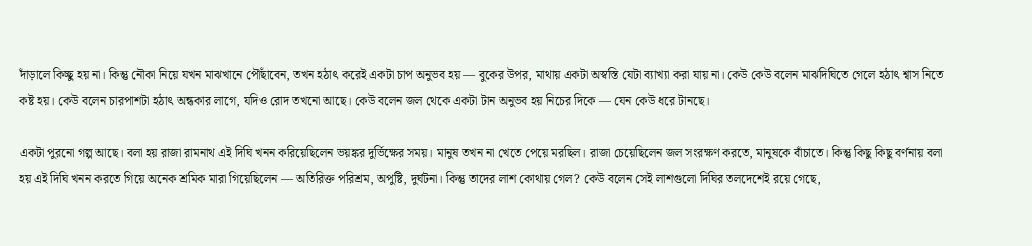দাঁড়ালে কিচ্ছু হয় না। কিন্তু নৌকা নিয়ে যখন মাঝখানে পৌঁছাবেন, তখন হঠাৎ করেই একটা চাপ অনুভব হয় — বুকের উপর, মাথায় একটা অস্বস্তি যেটা ব্যাখ্যা করা যায় না। কেউ কেউ বলেন মাঝদিঘিতে গেলে হঠাৎ শ্বাস নিতে কষ্ট হয়। কেউ বলেন চারপাশটা হঠাৎ অন্ধকার লাগে, যদিও রোদ তখনো আছে। কেউ বলেন জল থেকে একটা টান অনুভব হয় নিচের দিকে — যেন কেউ ধরে টানছে।

একটা পুরনো গল্প আছে। বলা হয় রাজা রামনাথ এই দিঘি খনন করিয়েছিলেন ভয়ঙ্কর দুর্ভিক্ষের সময়। মানুষ তখন না খেতে পেয়ে মরছিল। রাজা চেয়েছিলেন জল সংরক্ষণ করতে, মানুষকে বাঁচাতে। কিন্তু কিছু কিছু বর্ণনায় বলা হয় এই দিঘি খনন করতে গিয়ে অনেক শ্রমিক মারা গিয়েছিলেন — অতিরিক্ত পরিশ্রম, অপুষ্টি, দুর্ঘটনা। কিন্তু তাদের লাশ কোথায় গেল? কেউ বলেন সেই লাশগুলো দিঘির তলদেশেই রয়ে গেছে,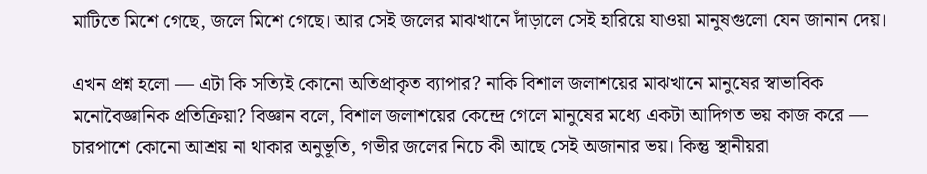মাটিতে মিশে গেছে, জলে মিশে গেছে। আর সেই জলের মাঝখানে দাঁড়ালে সেই হারিয়ে যাওয়া মানুষগুলো যেন জানান দেয়।

এখন প্রশ্ন হলো — এটা কি সত্যিই কোনো অতিপ্রাকৃত ব্যাপার? নাকি বিশাল জলাশয়ের মাঝখানে মানুষের স্বাভাবিক মনোবৈজ্ঞানিক প্রতিক্রিয়া? বিজ্ঞান বলে, বিশাল জলাশয়ের কেন্দ্রে গেলে মানুষের মধ্যে একটা আদিগত ভয় কাজ করে — চারপাশে কোনো আশ্রয় না থাকার অনুভূতি, গভীর জলের নিচে কী আছে সেই অজানার ভয়। কিন্তু স্থানীয়রা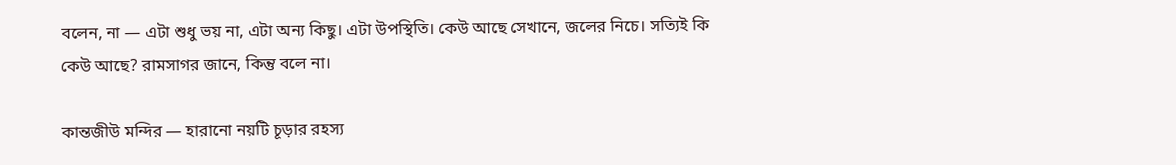বলেন, না — এটা শুধু ভয় না, এটা অন্য কিছু। এটা উপস্থিতি। কেউ আছে সেখানে, জলের নিচে। সত্যিই কি কেউ আছে? রামসাগর জানে, কিন্তু বলে না।

কান্তজীউ মন্দির — হারানো নয়টি চূড়ার রহস্য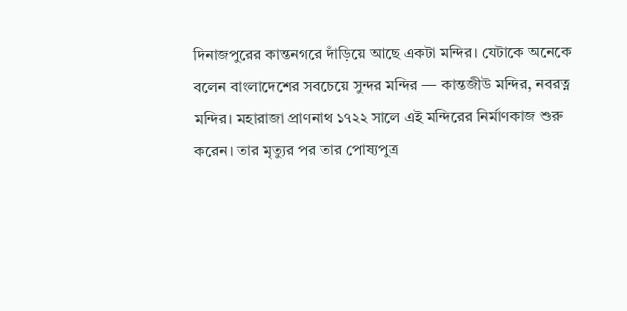দিনাজপুরের কান্তনগরে দাঁড়িয়ে আছে একটা মন্দির। যেটাকে অনেকে বলেন বাংলাদেশের সবচেয়ে সুন্দর মন্দির — কান্তজীউ মন্দির, নবরত্ন মন্দির। মহারাজা প্রাণনাথ ১৭২২ সালে এই মন্দিরের নির্মাণকাজ শুরু করেন। তার মৃত্যুর পর তার পোষ্যপুত্র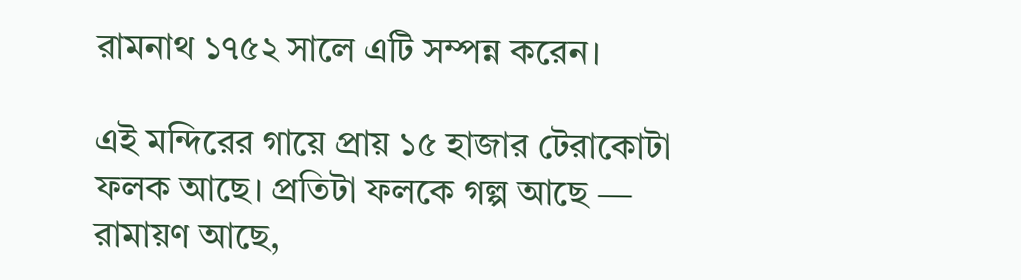রামনাথ ১৭৫২ সালে এটি সম্পন্ন করেন।

এই মন্দিরের গায়ে প্রায় ১৫ হাজার টেরাকোটা ফলক আছে। প্রতিটা ফলকে গল্প আছে — রামায়ণ আছে,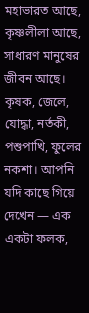মহাভারত আছে, কৃষ্ণলীলা আছে, সাধারণ মানুষের জীবন আছে। কৃষক, জেলে, যোদ্ধা, নর্তকী, পশুপাখি, ফুলের নকশা। আপনি যদি কাছে গিয়ে দেখেন — এক একটা ফলক,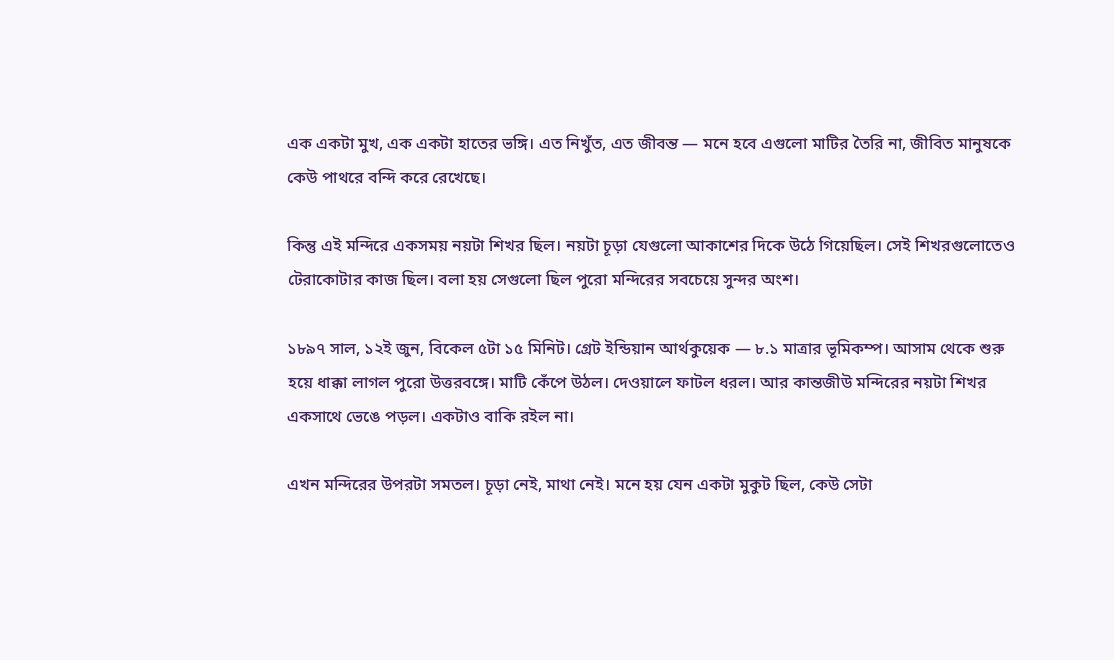এক একটা মুখ, এক একটা হাতের ভঙ্গি। এত নিখুঁত, এত জীবন্ত — মনে হবে এগুলো মাটির তৈরি না, জীবিত মানুষকে কেউ পাথরে বন্দি করে রেখেছে।

কিন্তু এই মন্দিরে একসময় নয়টা শিখর ছিল। নয়টা চূড়া যেগুলো আকাশের দিকে উঠে গিয়েছিল। সেই শিখরগুলোতেও টেরাকোটার কাজ ছিল। বলা হয় সেগুলো ছিল পুরো মন্দিরের সবচেয়ে সুন্দর অংশ।

১৮৯৭ সাল, ১২ই জুন, বিকেল ৫টা ১৫ মিনিট। গ্রেট ইন্ডিয়ান আর্থকুয়েক — ৮.১ মাত্রার ভূমিকম্প। আসাম থেকে শুরু হয়ে ধাক্কা লাগল পুরো উত্তরবঙ্গে। মাটি কেঁপে উঠল। দেওয়ালে ফাটল ধরল। আর কান্তজীউ মন্দিরের নয়টা শিখর একসাথে ভেঙে পড়ল। একটাও বাকি রইল না।

এখন মন্দিরের উপরটা সমতল। চূড়া নেই, মাথা নেই। মনে হয় যেন একটা মুকুট ছিল, কেউ সেটা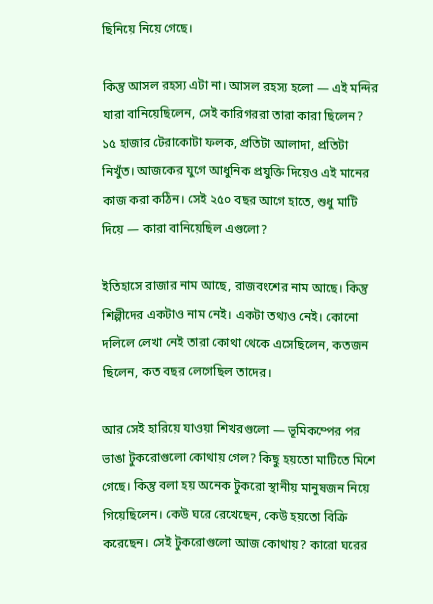ছিনিয়ে নিয়ে গেছে।

কিন্তু আসল রহস্য এটা না। আসল রহস্য হলো — এই মন্দির যারা বানিয়েছিলেন, সেই কারিগররা তারা কারা ছিলেন? ১৫ হাজার টেরাকোটা ফলক, প্রতিটা আলাদা, প্রতিটা নিখুঁত। আজকের যুগে আধুনিক প্রযুক্তি দিয়েও এই মানের কাজ করা কঠিন। সেই ২৫০ বছর আগে হাতে, শুধু মাটি দিয়ে — কারা বানিয়েছিল এগুলো?

ইতিহাসে রাজার নাম আছে, রাজবংশের নাম আছে। কিন্তু শিল্পীদের একটাও নাম নেই। একটা তথ্যও নেই। কোনো দলিলে লেখা নেই তারা কোথা থেকে এসেছিলেন, কতজন ছিলেন, কত বছর লেগেছিল তাদের।

আর সেই হারিয়ে যাওয়া শিখরগুলো — ভূমিকম্পের পর ভাঙা টুকরোগুলো কোথায় গেল? কিছু হয়তো মাটিতে মিশে গেছে। কিন্তু বলা হয় অনেক টুকরো স্থানীয় মানুষজন নিয়ে গিয়েছিলেন। কেউ ঘরে রেখেছেন, কেউ হয়তো বিক্রি করেছেন। সেই টুকরোগুলো আজ কোথায়? কারো ঘরের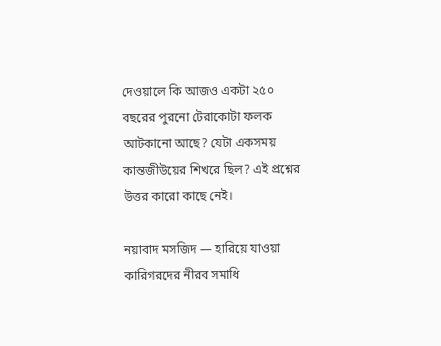দেওয়ালে কি আজও একটা ২৫০ বছরের পুরনো টেরাকোটা ফলক আটকানো আছে? যেটা একসময় কান্তজীউয়ের শিখরে ছিল? এই প্রশ্নের উত্তর কারো কাছে নেই।

নয়াবাদ মসজিদ — হারিয়ে যাওয়া কারিগরদের নীরব সমাধি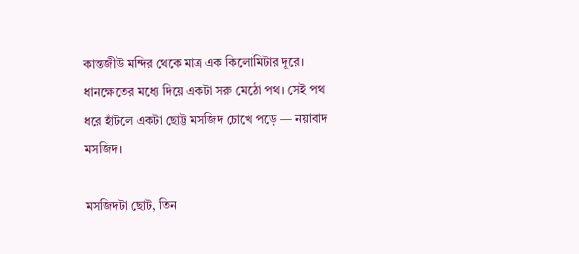কান্তজীউ মন্দির থেকে মাত্র এক কিলোমিটার দূরে। ধানক্ষেতের মধ্যে দিয়ে একটা সরু মেঠো পথ। সেই পথ ধরে হাঁটলে একটা ছোট্ট মসজিদ চোখে পড়ে — নয়াবাদ মসজিদ।

মসজিদটা ছোট, তিন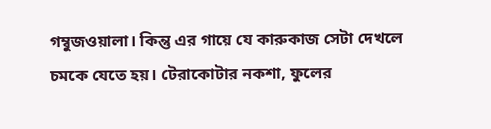গম্বুজওয়ালা। কিন্তু এর গায়ে যে কারুকাজ সেটা দেখলে চমকে যেতে হয়। টেরাকোটার নকশা, ফুলের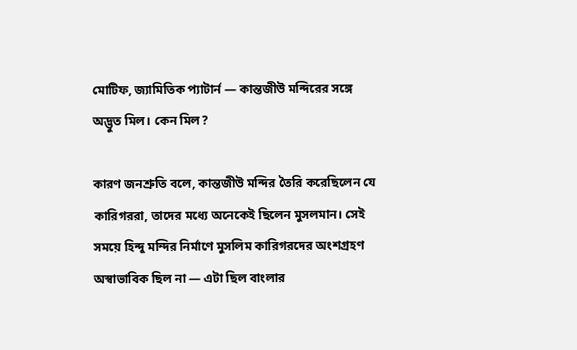মোটিফ, জ্যামিতিক প্যাটার্ন — কান্তজীউ মন্দিরের সঙ্গে অদ্ভুত মিল। কেন মিল?

কারণ জনশ্রুতি বলে, কান্তজীউ মন্দির তৈরি করেছিলেন যে কারিগররা, তাদের মধ্যে অনেকেই ছিলেন মুসলমান। সেই সময়ে হিন্দু মন্দির নির্মাণে মুসলিম কারিগরদের অংশগ্রহণ অস্বাভাবিক ছিল না — এটা ছিল বাংলার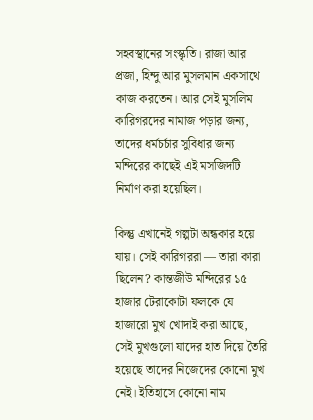সহবস্থানের সংস্কৃতি। রাজা আর প্রজা, হিন্দু আর মুসলমান একসাথে কাজ করতেন। আর সেই মুসলিম কারিগরদের নামাজ পড়ার জন্য, তাদের ধর্মচর্চার সুবিধার জন্য মন্দিরের কাছেই এই মসজিদটি নির্মাণ করা হয়েছিল।

কিন্তু এখানেই গল্পটা অন্ধকার হয়ে যায়। সেই কারিগররা — তারা কারা ছিলেন? কান্তজীউ মন্দিরের ১৫ হাজার টেরাকোটা ফলকে যে হাজারো মুখ খোদাই করা আছে, সেই মুখগুলো যাদের হাত দিয়ে তৈরি হয়েছে তাদের নিজেদের কোনো মুখ নেই। ইতিহাসে কোনো নাম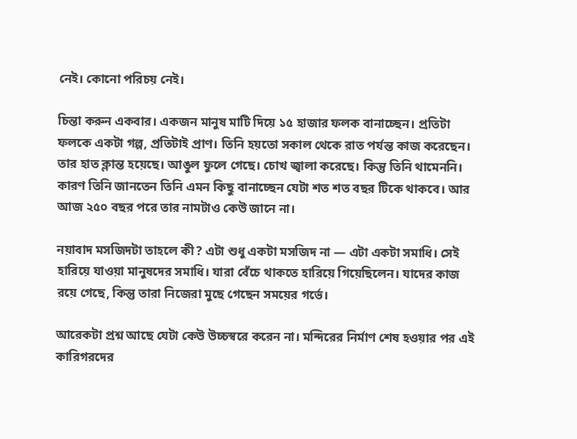নেই। কোনো পরিচয় নেই।

চিন্তা করুন একবার। একজন মানুষ মাটি দিয়ে ১৫ হাজার ফলক বানাচ্ছেন। প্রতিটা ফলকে একটা গল্প, প্রতিটাই প্রাণ। তিনি হয়তো সকাল থেকে রাত পর্যন্ত কাজ করেছেন। তার হাত ক্লান্ত হয়েছে। আঙুল ফুলে গেছে। চোখ জ্বালা করেছে। কিন্তু তিনি থামেননি। কারণ তিনি জানতেন তিনি এমন কিছু বানাচ্ছেন যেটা শত শত বছর টিকে থাকবে। আর আজ ২৫০ বছর পরে তার নামটাও কেউ জানে না।

নয়াবাদ মসজিদটা তাহলে কী? এটা শুধু একটা মসজিদ না — এটা একটা সমাধি। সেই হারিয়ে যাওয়া মানুষদের সমাধি। যারা বেঁচে থাকতে হারিয়ে গিয়েছিলেন। যাদের কাজ রয়ে গেছে, কিন্তু তারা নিজেরা মুছে গেছেন সময়ের গর্ভে।

আরেকটা প্রশ্ন আছে যেটা কেউ উচ্চস্বরে করেন না। মন্দিরের নির্মাণ শেষ হওয়ার পর এই কারিগরদের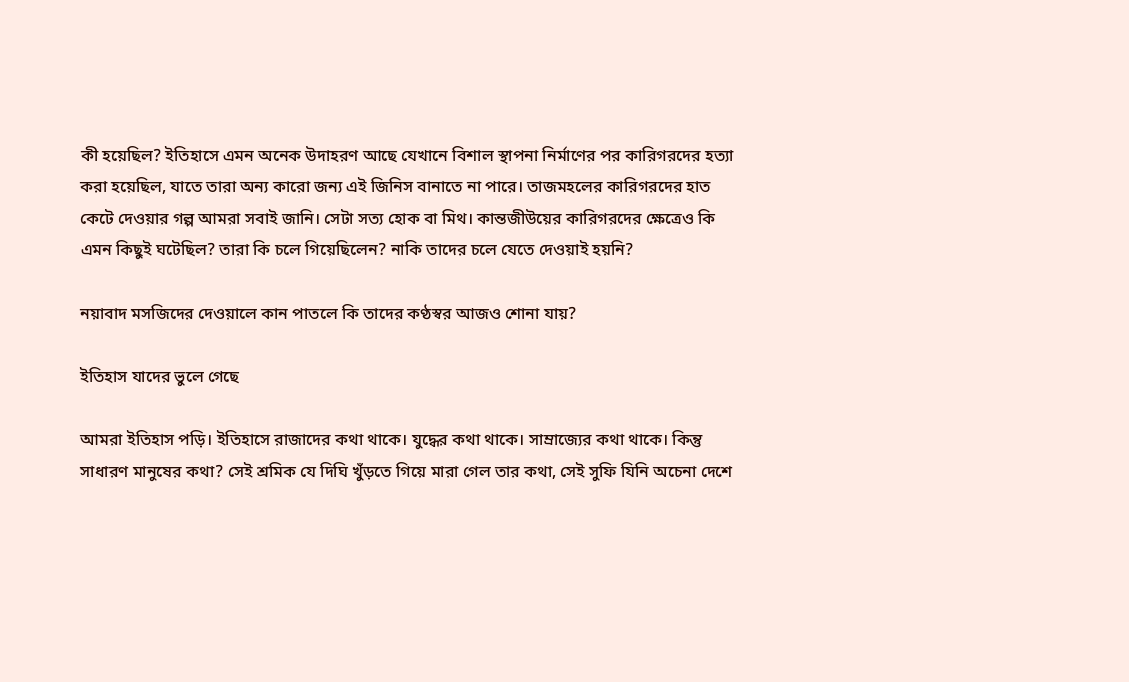কী হয়েছিল? ইতিহাসে এমন অনেক উদাহরণ আছে যেখানে বিশাল স্থাপনা নির্মাণের পর কারিগরদের হত্যা করা হয়েছিল, যাতে তারা অন্য কারো জন্য এই জিনিস বানাতে না পারে। তাজমহলের কারিগরদের হাত কেটে দেওয়ার গল্প আমরা সবাই জানি। সেটা সত্য হোক বা মিথ। কান্তজীউয়ের কারিগরদের ক্ষেত্রেও কি এমন কিছুই ঘটেছিল? তারা কি চলে গিয়েছিলেন? নাকি তাদের চলে যেতে দেওয়াই হয়নি?

নয়াবাদ মসজিদের দেওয়ালে কান পাতলে কি তাদের কণ্ঠস্বর আজও শোনা যায়?

ইতিহাস যাদের ভুলে গেছে

আমরা ইতিহাস পড়ি। ইতিহাসে রাজাদের কথা থাকে। যুদ্ধের কথা থাকে। সাম্রাজ্যের কথা থাকে। কিন্তু সাধারণ মানুষের কথা? সেই শ্রমিক যে দিঘি খুঁড়তে গিয়ে মারা গেল তার কথা, সেই সুফি যিনি অচেনা দেশে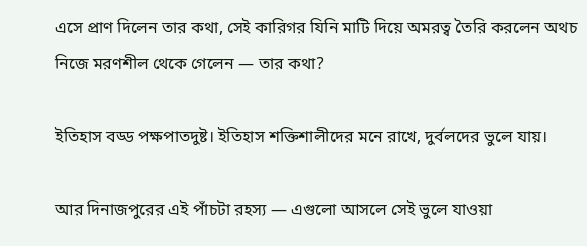এসে প্রাণ দিলেন তার কথা, সেই কারিগর যিনি মাটি দিয়ে অমরত্ব তৈরি করলেন অথচ নিজে মরণশীল থেকে গেলেন — তার কথা?

ইতিহাস বড্ড পক্ষপাতদুষ্ট। ইতিহাস শক্তিশালীদের মনে রাখে, দুর্বলদের ভুলে যায়।

আর দিনাজপুরের এই পাঁচটা রহস্য — এগুলো আসলে সেই ভুলে যাওয়া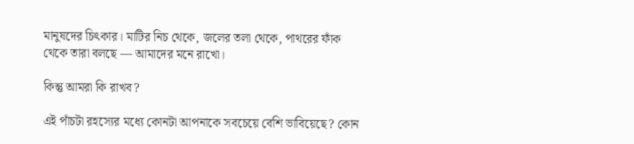মানুষদের চিৎকার। মাটির নিচ থেকে, জলের তলা থেকে, পাথরের ফাঁক থেকে তারা বলছে — আমাদের মনে রাখো।

কিন্তু আমরা কি রাখব?

এই পাঁচটা রহস্যের মধ্যে কোনটা আপনাকে সবচেয়ে বেশি ভাবিয়েছে? কোন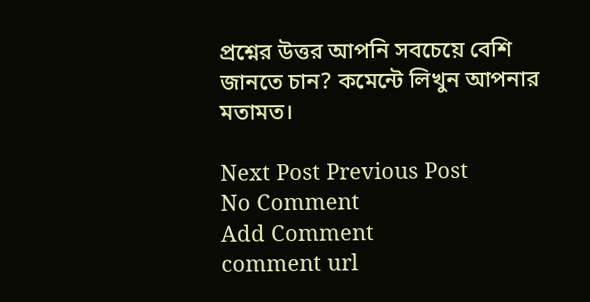প্রশ্নের উত্তর আপনি সবচেয়ে বেশি জানতে চান? কমেন্টে লিখুন আপনার মতামত।

Next Post Previous Post
No Comment
Add Comment
comment url